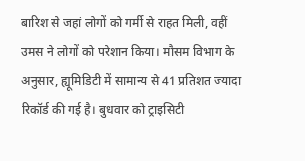बारिश से जहां लोगों को गर्मी से राहत मिली, वहीं उमस ने लोगों को परेशान किया। मौसम विभाग के अनुसार, ह्यूमिडिटी में सामान्य से 41 प्रतिशत ज्यादा रिकॉर्ड की गई है। बुधवार को ट्राइसिटी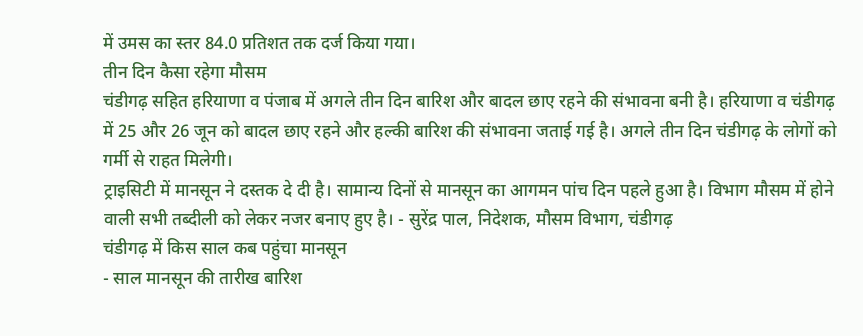में उमस का स्तर 84.0 प्रतिशत तक दर्ज किया गया।
तीन दिन कैसा रहेगा मौसम
चंडीगढ़ सहित हरियाणा व पंजाब में अगले तीन दिन बारिश और बादल छाए रहने की संभावना बनी है। हरियाणा व चंडीगढ़ में 25 और 26 जून को बादल छाए रहने और हल्की बारिश की संभावना जताई गई है। अगले तीन दिन चंडीगढ़ के लोगों को गर्मी से राहत मिलेगी।
ट्राइसिटी में मानसून ने दस्तक दे दी है। सामान्य दिनों से मानसून का आगमन पांच दिन पहले हुआ है। विभाग मौसम में होने वाली सभी तब्दीली को लेकर नजर बनाए हुए है। - सुरेंद्र पाल, निदेशक, मौसम विभाग, चंडीगढ़
चंडीगढ़ में किस साल कब पहुंचा मानसून
- साल मानसून की तारीख बारिश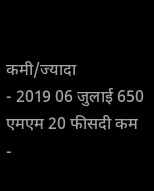कमी/ज्यादा
- 2019 06 जुलाई 650 एमएम 20 फीसदी कम
-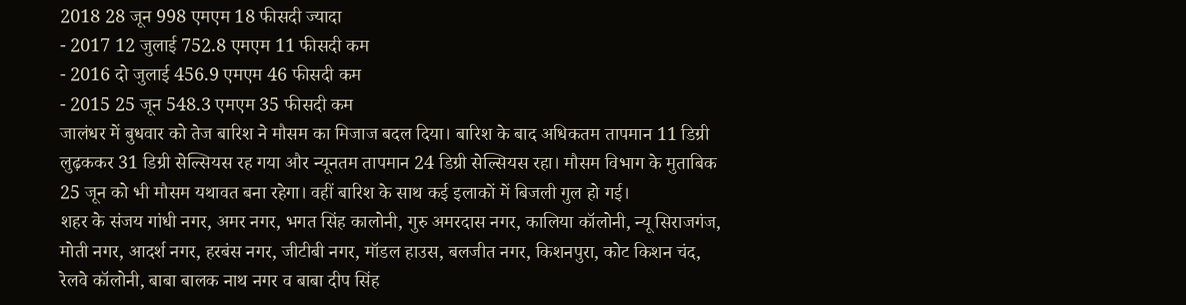2018 28 जून 998 एमएम 18 फीसदी ज्यादा
- 2017 12 जुलाई 752.8 एमएम 11 फीसदी कम
- 2016 दो जुलाई 456.9 एमएम 46 फीसदी कम
- 2015 25 जून 548.3 एमएम 35 फीसदी कम
जालंधर में बुधवार को तेज बारिश ने मौसम का मिजाज बदल दिया। बारिश के बाद अधिकतम तापमान 11 डिग्री लुढ़ककर 31 डिग्री सेल्सियस रह गया और न्यूनतम तापमान 24 डिग्री सेल्सियस रहा। मौसम विभाग के मुताबिक 25 जून को भी मौसम यथावत बना रहेगा। वहीं बारिश के साथ कई इलाकों में बिजली गुल हो गई।
शहर के संजय गांधी नगर, अमर नगर, भगत सिंह कालोनी, गुरु अमरदास नगर, कालिया कॉलोनी, न्यू सिराजगंज, मोती नगर, आदर्श नगर, हरबंस नगर, जीटीबी नगर, मॉडल हाउस, बलजीत नगर, किशनपुरा, कोट किशन चंद, रेलवे कॉलोनी, बाबा बालक नाथ नगर व बाबा दीप सिंह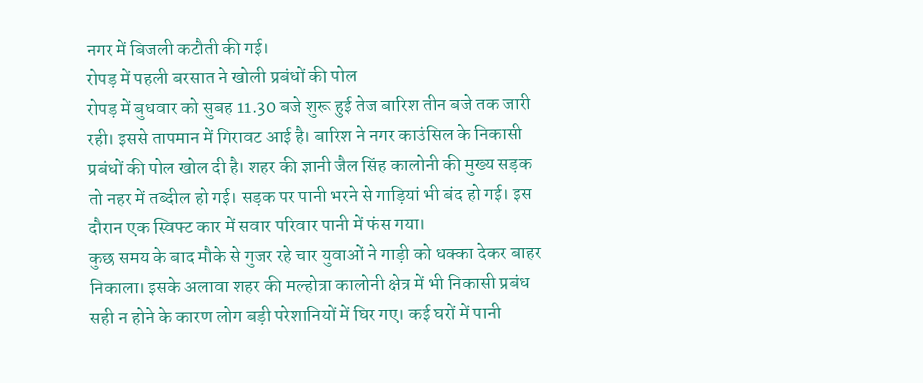नगर में बिजली कटौती की गई।
रोपड़ में पहली बरसात ने खोली प्रबंधों की पोल
रोपड़ में बुधवार को सुबह 11.30 बजे शुरू हुई तेज बारिश तीन बजे तक जारी रही। इससे तापमान में गिरावट आई है। बारिश ने नगर काउंसिल के निकासी प्रबंधों की पोल खोल दी है। शहर की ज्ञानी जैल सिंह कालोनी की मुख्य सड़क तो नहर में तब्दील हो गई। सड़क पर पानी भरने से गाड़ियां भी बंद हो गई। इस दौरान एक स्विफ्ट कार में सवार परिवार पानी में फंस गया।
कुछ समय के बाद मौके से गुजर रहे चार युवाओं ने गाड़ी को धक्का देकर बाहर निकाला। इसके अलावा शहर की मल्होत्रा कालोनी क्षेत्र में भी निकासी प्रबंध सही न होने के कारण लोग बड़ी परेशानियों में घिर गए। कई घरों में पानी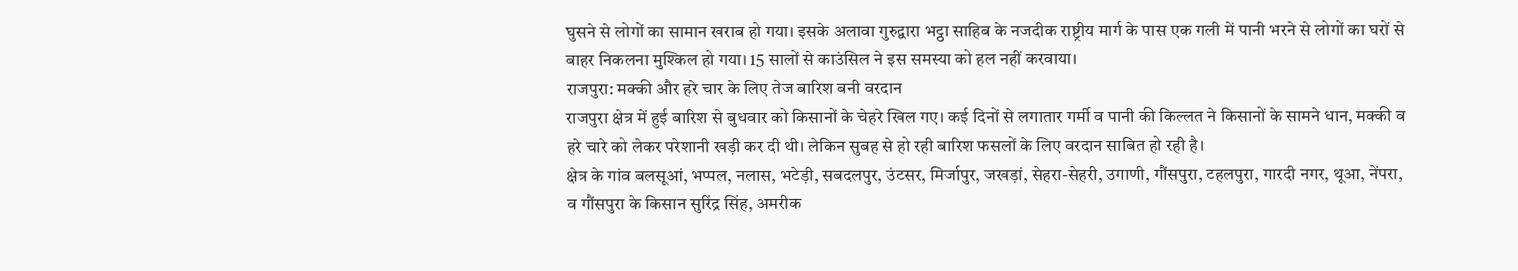घुसने से लोगों का सामान खराब हो गया। इसके अलावा गुरुद्वारा भट्ठा साहिब के नजदीक राष्ट्रीय मार्ग के पास एक गली में पानी भरने से लोगों का घरों से बाहर निकलना मुश्किल हो गया। 15 सालों से काउंसिल ने इस समस्या को हल नहीं करवाया।
राजपुरा: मक्की और हरे चार के लिए तेज बारिश बनी वरदान
राजपुरा क्षेत्र में हुई बारिश से बुधवार को किसानों के चेहरे खिल गए। कई दिनों से लगातार गर्मी व पानी की किल्लत ने किसानों के सामने धान, मक्की व हरे चारे को लेकर परेशानी खड़ी कर दी थी। लेकिन सुबह से हो रही बारिश फसलों के लिए वरदान साबित हो रही है।
क्षेत्र के गांव बलसूआं, भप्पल, नलास, भटेड़ी, सबदलपुर, उंटसर, मिर्जापुर, जखड़ां, सेहरा-सेहरी, उगाणी, गौंसपुरा, टहलपुरा, गारदी नगर, थूआ, नेंपरा, व गौंसपुरा के किसान सुरिंद्र सिंह, अमरीक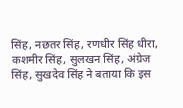सिंह, नछतर सिंह, रणधीर सिंह धीरा, कशमीर सिंह, सुलखन सिंह, अंग्रेज सिंह, सुखदेव सिंह ने बताया कि इस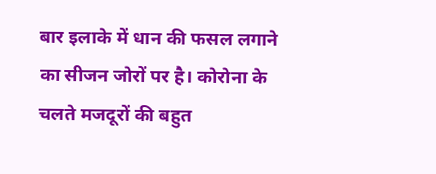बार इलाके में धान की फसल लगाने का सीजन जोरों पर है। कोरोना के चलते मजदूरों की बहुत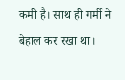कमी है। साथ ही गर्मी ने बेहाल कर रखा था।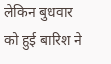लेकिन बुधवार को हुई बारिश ने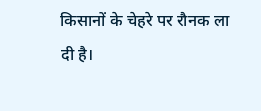किसानों के चेहरे पर रौनक ला दी है।